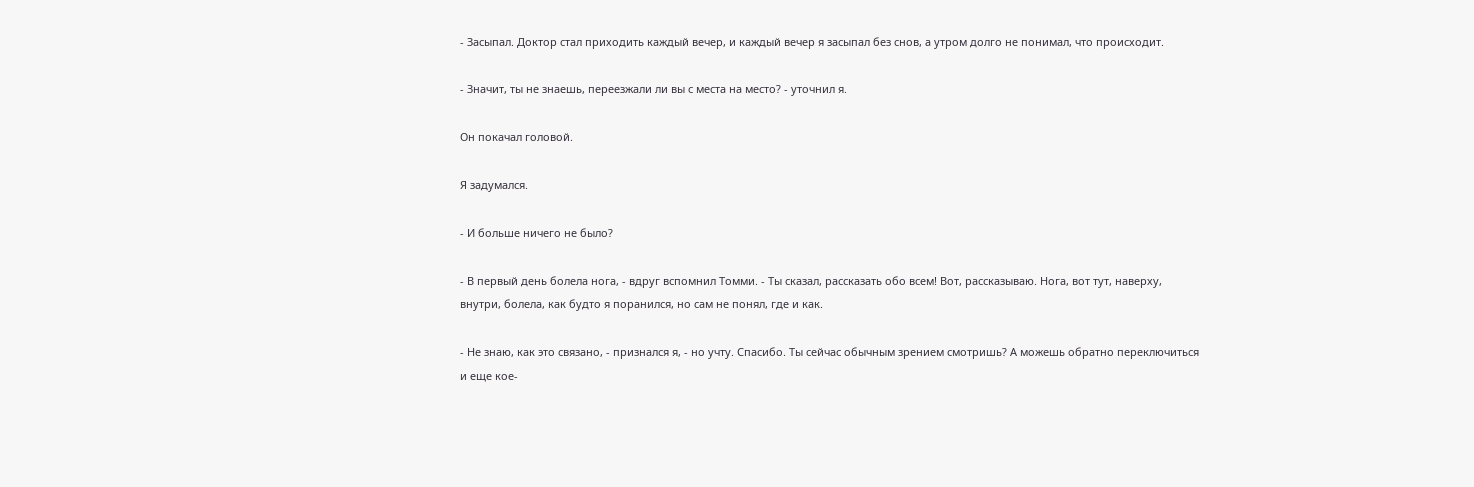- Засыпал. Доктор стал приходить каждый вечер, и каждый вечер я засыпал без снов, а утром долго не понимал, что происходит.

- Значит, ты не знаешь, переезжали ли вы с места на место? - уточнил я.

Он покачал головой.

Я задумался.

- И больше ничего не было?

- В первый день болела нога, - вдруг вспомнил Томми. - Ты сказал, рассказать обо всем! Вот, рассказываю. Нога, вот тут, наверху, внутри, болела, как будто я поранился, но сам не понял, где и как.

- Не знаю, как это связано, - признался я, - но учту. Спасибо. Ты сейчас обычным зрением смотришь? А можешь обратно переключиться и еще кое-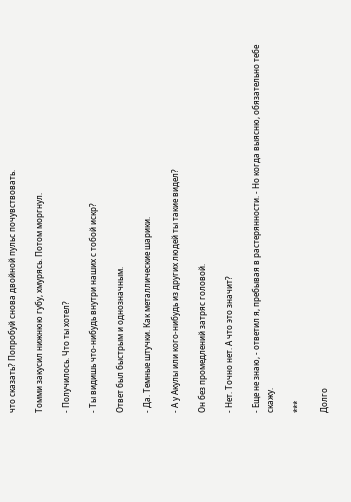что сказать? Попробуй снова двойной пульс почувствовать.

Томми закусил нижнюю губу, хмурясь. Потом моргнул.

- Получилось. Что ты хотел?

- Ты видишь что-нибудь внутри наших с тобой искр?

Ответ был быстрым и однозначным.

- Да. Темные штучки. Как металлические шарики.

- А у Акулы или кого-нибудь из других людей ты такие видел?

Он без промедлений затряс головой.

- Нет. Точно нет. А что это значит?

- Еще не знаю, - ответил я, пребывая в растерянности. - Но когда выясню, обязательно тебе скажу.

***

Долго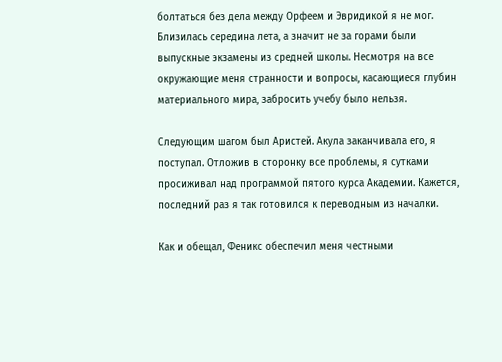болтаться без дела между Орфеем и Эвридикой я не мог. Близилась середина лета, а значит не за горами были выпускные экзамены из средней школы. Несмотря на все окружающие меня странности и вопросы, касающиеся глубин материального мира, забросить учебу было нельзя.

Следующим шагом был Аристей. Акула заканчивала его, я поступал. Отложив в сторонку все проблемы, я сутками просиживал над программой пятого курса Академии. Кажется, последний раз я так готовился к переводным из началки.

Как и обещал, Феникс обеспечил меня честными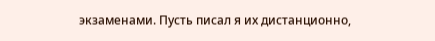экзаменами. Пусть писал я их дистанционно,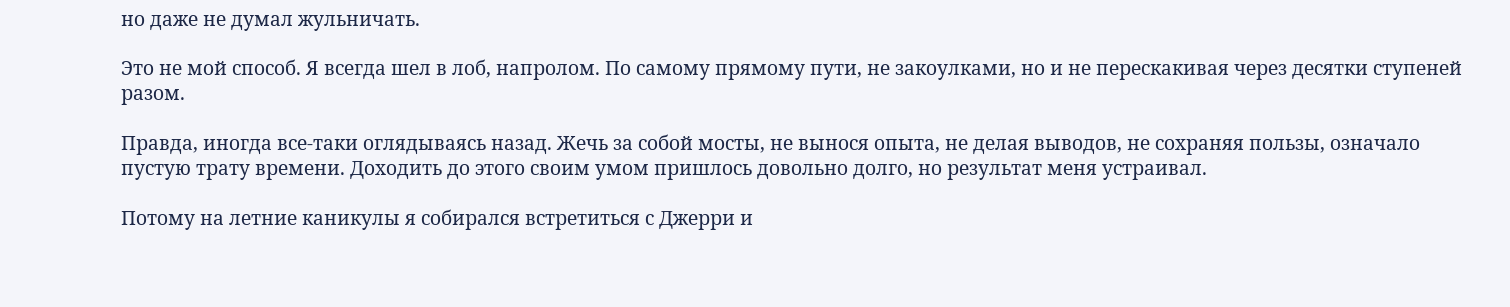но даже не думал жульничать.

Это не мой способ. Я всегда шел в лоб, напролом. По самому прямому пути, не закоулками, но и не перескакивая через десятки ступеней разом.

Правда, иногда все-таки оглядываясь назад. Жечь за собой мосты, не вынося опыта, не делая выводов, не сохраняя пользы, означало пустую трату времени. Доходить до этого своим умом пришлось довольно долго, но результат меня устраивал.

Потому на летние каникулы я собирался встретиться с Джерри и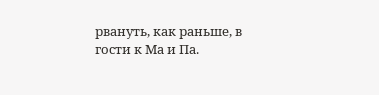рвануть, как раньше, в гости к Ма и Па.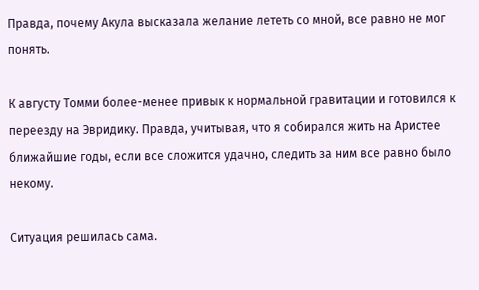Правда, почему Акула высказала желание лететь со мной, все равно не мог понять.

К августу Томми более-менее привык к нормальной гравитации и готовился к переезду на Эвридику. Правда, учитывая, что я собирался жить на Аристее ближайшие годы, если все сложится удачно, следить за ним все равно было некому.

Ситуация решилась сама.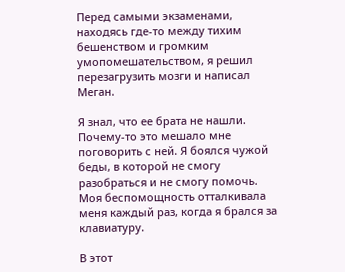Перед самыми экзаменами, находясь где-то между тихим бешенством и громким умопомешательством, я решил перезагрузить мозги и написал Меган.

Я знал, что ее брата не нашли. Почему-то это мешало мне поговорить с ней. Я боялся чужой беды, в которой не смогу разобраться и не смогу помочь. Моя беспомощность отталкивала меня каждый раз, когда я брался за клавиатуру.

В этот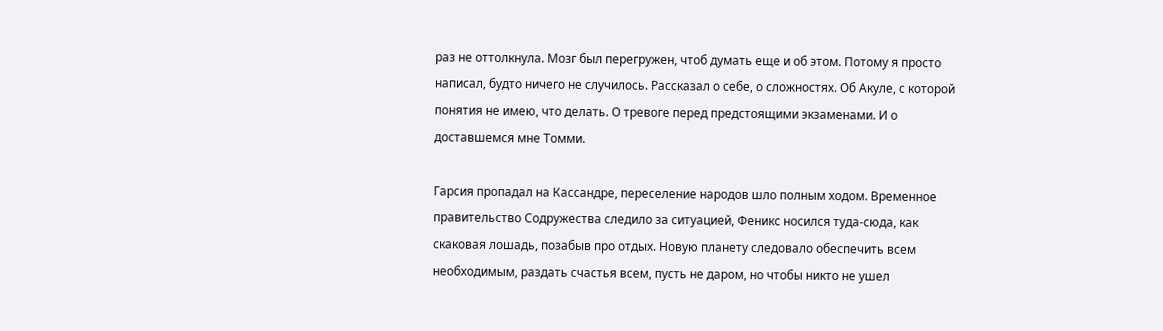раз не оттолкнула. Мозг был перегружен, чтоб думать еще и об этом. Потому я просто написал, будто ничего не случилось. Рассказал о себе, о сложностях. Об Акуле, с которой понятия не имею, что делать. О тревоге перед предстоящими экзаменами. И о доставшемся мне Томми.

Гарсия пропадал на Кассандре, переселение народов шло полным ходом. Временное правительство Содружества следило за ситуацией, Феникс носился туда-сюда, как скаковая лошадь, позабыв про отдых. Новую планету следовало обеспечить всем необходимым, раздать счастья всем, пусть не даром, но чтобы никто не ушел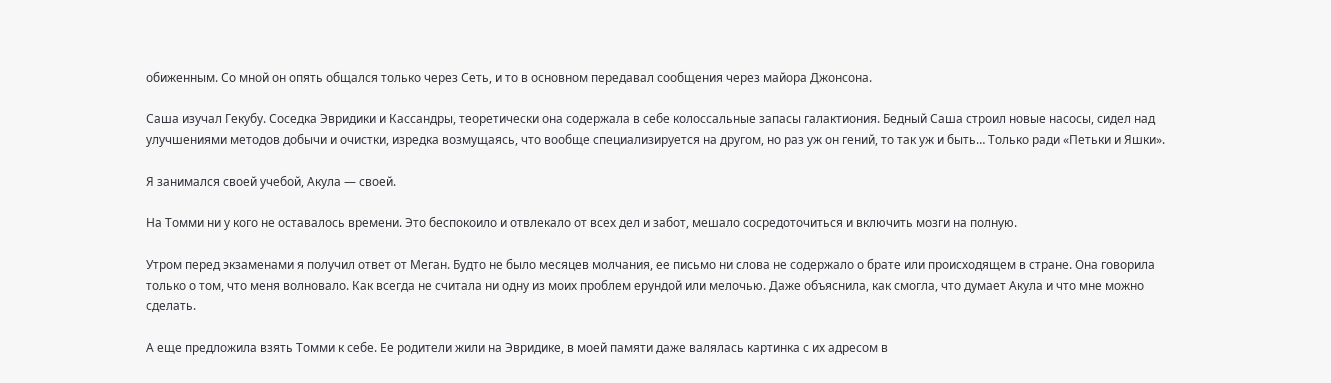обиженным. Со мной он опять общался только через Сеть, и то в основном передавал сообщения через майора Джонсона.

Саша изучал Гекубу. Соседка Эвридики и Кассандры, теоретически она содержала в себе колоссальные запасы галактиония. Бедный Саша строил новые насосы, сидел над улучшениями методов добычи и очистки, изредка возмущаясь, что вообще специализируется на другом, но раз уж он гений, то так уж и быть… Только ради «Петьки и Яшки».

Я занимался своей учебой, Акула — своей.

На Томми ни у кого не оставалось времени. Это беспокоило и отвлекало от всех дел и забот, мешало сосредоточиться и включить мозги на полную.

Утром перед экзаменами я получил ответ от Меган. Будто не было месяцев молчания, ее письмо ни слова не содержало о брате или происходящем в стране. Она говорила только о том, что меня волновало. Как всегда не считала ни одну из моих проблем ерундой или мелочью. Даже объяснила, как смогла, что думает Акула и что мне можно сделать.

А еще предложила взять Томми к себе. Ее родители жили на Эвридике, в моей памяти даже валялась картинка с их адресом в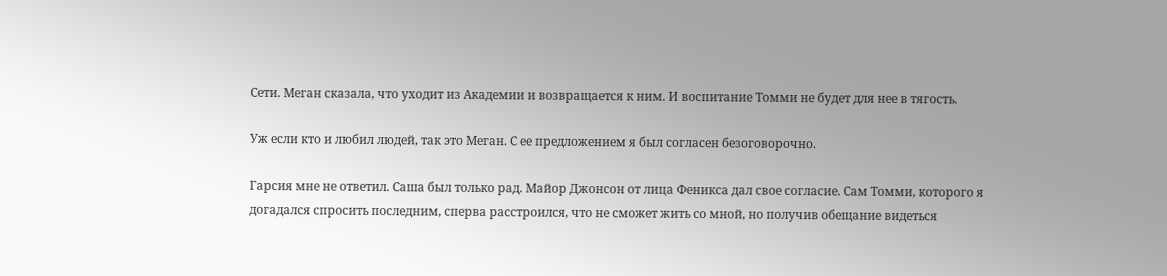Сети. Меган сказала, что уходит из Академии и возвращается к ним. И воспитание Томми не будет для нее в тягость.

Уж если кто и любил людей, так это Меган. С ее предложением я был согласен безоговорочно.

Гарсия мне не ответил. Саша был только рад. Майор Джонсон от лица Феникса дал свое согласие. Сам Томми, которого я догадался спросить последним, сперва расстроился, что не сможет жить со мной, но получив обещание видеться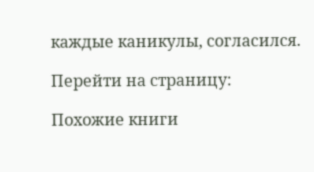каждые каникулы, согласился.

Перейти на страницу:

Похожие книги